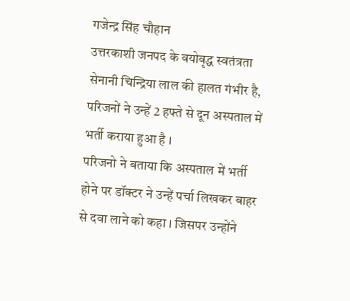गजेन्द्र सिंह चौहान
उत्तरकाशी जनपद के वयोवृद्ध स्वतंत्रता सेनानी चिन्द्रिया लाल की हालत गंभीर है, परिजनों ने उन्हें 2 हफ्ते से दून अस्पताल में भर्ती कराया हुआ है ।
परिजनो ने बताया कि अस्पताल में भर्ती होने पर डॉक्टर ने उन्हें पर्चा लिखकर बाहर से दवा लाने को कहा । जिसपर उन्होंने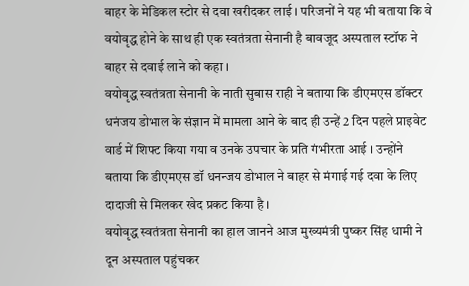बाहर के मेडिकल स्टोर से दवा खरीदकर लाई । परिजनों ने यह भी बताया कि वे वयोवृद्ध होने के साथ ही एक स्वतंत्रता सेनानी है बावजूद अस्पताल स्टॉफ ने बाहर से दवाई लाने को कहा ।
वयोवृद्ध स्वतंत्रता सेनानी के नाती सुबास राही ने बताया कि डीएमएस डॉक्टर धनंजय डोभाल के संज्ञान में मामला आने के बाद ही उन्हें 2 दिन पहले प्राइवेट वार्ड में शिफ्ट किया गया व उनके उपचार के प्रति गंभीरता आई । उन्होंने बताया कि डीएमएस डॉ धनन्जय डोभाल ने बाहर से मंगाई गई दवा के लिए दादाजी से मिलकर खेद प्रकट किया है ।
वयोवृद्ध स्वतंत्रता सेनानी का हाल जानने आज मुख्यमंत्री पुष्कर सिंह धामी ने दून अस्पताल पहुंचकर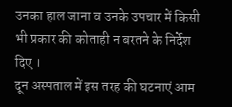उनका हाल जाना व उनके उपचार में किसी भी प्रकार की कोताही न बरतने के निर्देश दिए ।
दून अस्पताल में इस तरह की घटनाएं आम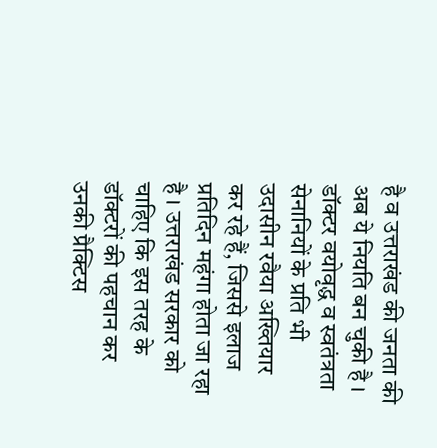है व उत्तराखंड की जनता की अब ये नियति बन चुकी है । डॉक्टर वयोवृद्ध व स्वतंत्रता सेनानियों के प्रति भी उदासीन रवैया अख्तियार कर रहे हैं, जिससे इलाज प्रतिदिन महंगा होता जा रहा है । उत्तराखंड सरकार को चाहिए कि इस तरह के डॉक्टरों की पहचान कर उनकी प्रैक्टिस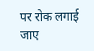पर रोक लगाई जाए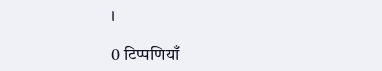।

0 टिप्पणियाँ